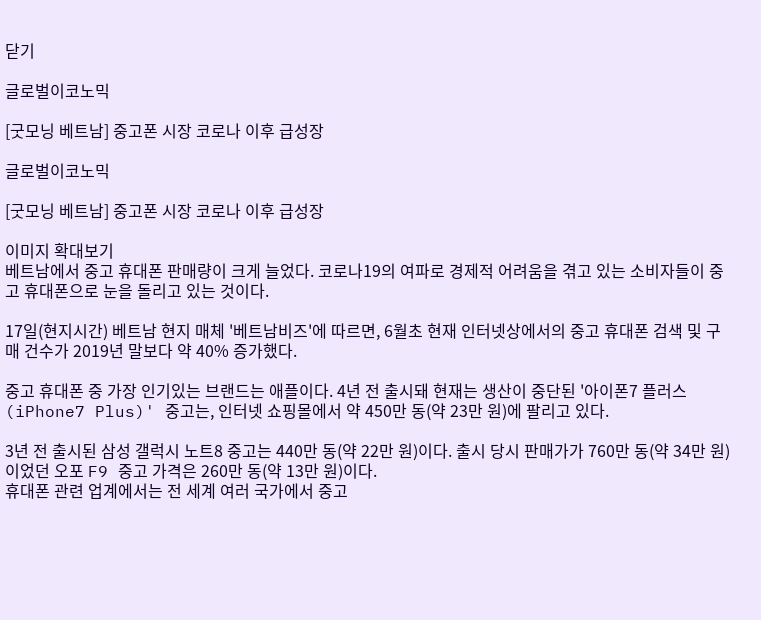닫기

글로벌이코노믹

[굿모닝 베트남] 중고폰 시장 코로나 이후 급성장

글로벌이코노믹

[굿모닝 베트남] 중고폰 시장 코로나 이후 급성장

이미지 확대보기
베트남에서 중고 휴대폰 판매량이 크게 늘었다. 코로나19의 여파로 경제적 어려움을 겪고 있는 소비자들이 중고 휴대폰으로 눈을 돌리고 있는 것이다.

17일(현지시간) 베트남 현지 매체 '베트남비즈'에 따르면, 6월초 현재 인터넷상에서의 중고 휴대폰 검색 및 구매 건수가 2019년 말보다 약 40% 증가했다.

중고 휴대폰 중 가장 인기있는 브랜드는 애플이다. 4년 전 출시돼 현재는 생산이 중단된 '아이폰7 플러스(iPhone7 Plus)' 중고는, 인터넷 쇼핑몰에서 약 450만 동(약 23만 원)에 팔리고 있다.

3년 전 출시된 삼성 갤럭시 노트8 중고는 440만 동(약 22만 원)이다. 출시 당시 판매가가 760만 동(약 34만 원)이었던 오포 F9 중고 가격은 260만 동(약 13만 원)이다.
휴대폰 관련 업계에서는 전 세계 여러 국가에서 중고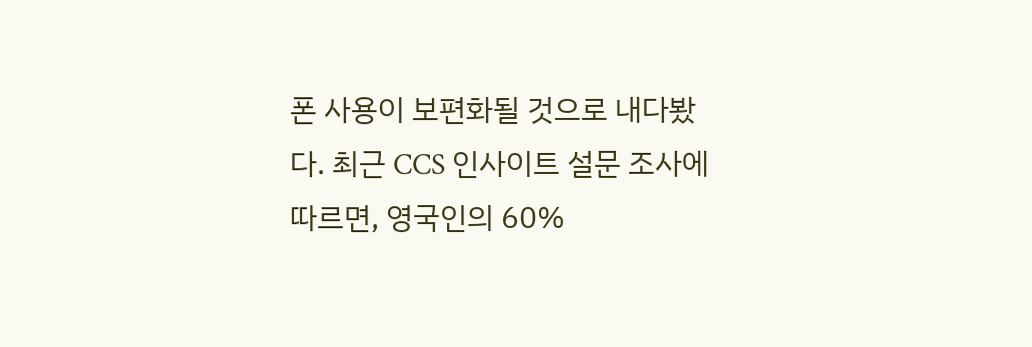폰 사용이 보편화될 것으로 내다봤다. 최근 CCS 인사이트 설문 조사에 따르면, 영국인의 60%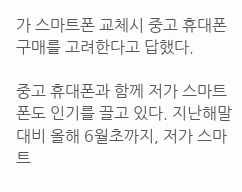가 스마트폰 교체시 중고 휴대폰 구매를 고려한다고 답했다.

중고 휴대폰과 함께 저가 스마트폰도 인기를 끌고 있다. 지난해말 대비 올해 6월초까지, 저가 스마트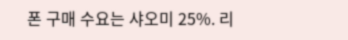폰 구매 수요는 샤오미 25%. 리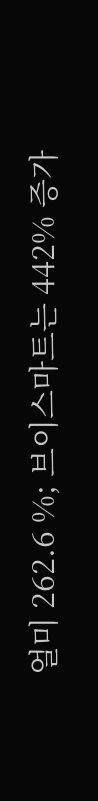얼미 262.6 %; 브이스마트는 442% 증가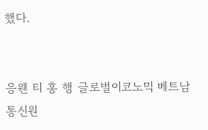했다.


응웬 티 홍 행 글로벌이코노믹 베트남 통신원